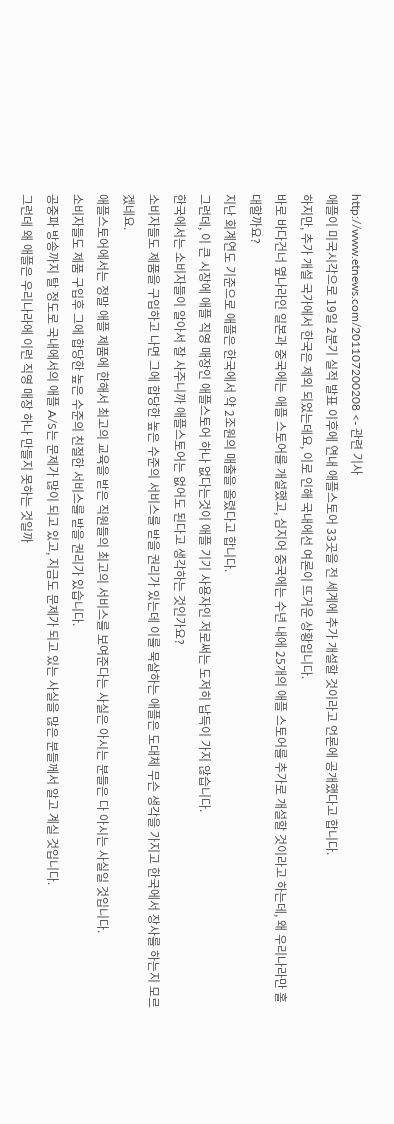http://www.etnews.com/201107200208 <- 관련 기사
애플이 미국시각으로 19일 2분기 실적 발표 이후에 연내 애플스토어 33곳을 전 세계에 추가 개설할 것이라고 언론에 공개했다고 합니다.
하지만, 추가 개설 국가에서 한국은 제외 되었는데요, 이로 인해 국내에선 여론이 뜨거운 상황입니다.
바로 바다건너 옆나라인 일본과 중국에는 애플 스토어를 개설했고, 심지어 중국에는 수년 내에 25개의 애플 스토어를 추가로 개설할 것이라고 하는데, 왜 우리나라만 홀대할까요?
지난 회계연도 기준으로 애플은 한국에서 약 2조원의 매출을 올렸다고 합니다.
그런데, 이 큰 시장에 애플 직영 매장인 애플스토어 하나 없다는것이 애플 기기 사용자인 저로써는 도저히 납득이 가지 않습니다.
한국에서는 소비자들이 알아서 잘 사주니까 애플스토어는 없어도 된다고 생각하는 것인가요?
소비자들도 제품을 구입하고 나면 그에 합당한 높은 수준의 서비스를 받을 권리가 있는데 이를 묵살하는 애플은 도대체 무슨 생각을 가지고 한국에서 장사를 하는지 모르겠네요.
애플스토어에서는 정말 애플 제품에 한해서 최고의 교육을 받은 직원들의 최고의 서비스를 보여준다는 사실은 아시는 분들은 다 아시는 사실일 것입니다.
소비자들도 제품 구입후 그에 합당한 높은 수준의 친절한 서비스를 받을 권리가 있습니다.
공중파 방송까지 탈 정도로 국내에서의 애플 A/S는 문제가 많이 되고 있고, 지금도 문제가 되고 있는 사실을 많은 분들께서 알고 계실 것입니다.
그런데 왜 애플은 우리나라에 이런 직영 매장 하나 만들지 못하는 것일까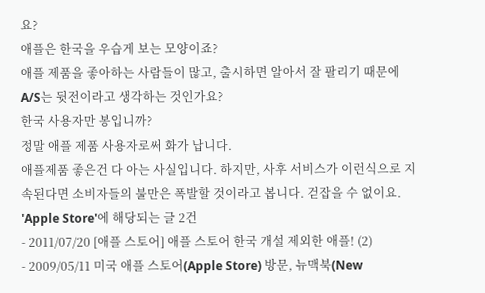요?
애플은 한국을 우습게 보는 모양이죠?
애플 제품을 좋아하는 사람들이 많고, 출시하면 알아서 잘 팔리기 때문에 A/S는 뒷전이라고 생각하는 것인가요?
한국 사용자만 봉입니까?
정말 애플 제품 사용자로써 화가 납니다.
애플제품 좋은건 다 아는 사실입니다. 하지만, 사후 서비스가 이런식으로 지속된다면 소비자들의 불만은 폭발할 것이라고 봅니다. 걷잡을 수 없이요.
'Apple Store'에 해당되는 글 2건
- 2011/07/20 [애플 스토어] 애플 스토어 한국 개설 제외한 애플! (2)
- 2009/05/11 미국 애플 스토어(Apple Store) 방문, 뉴맥북(New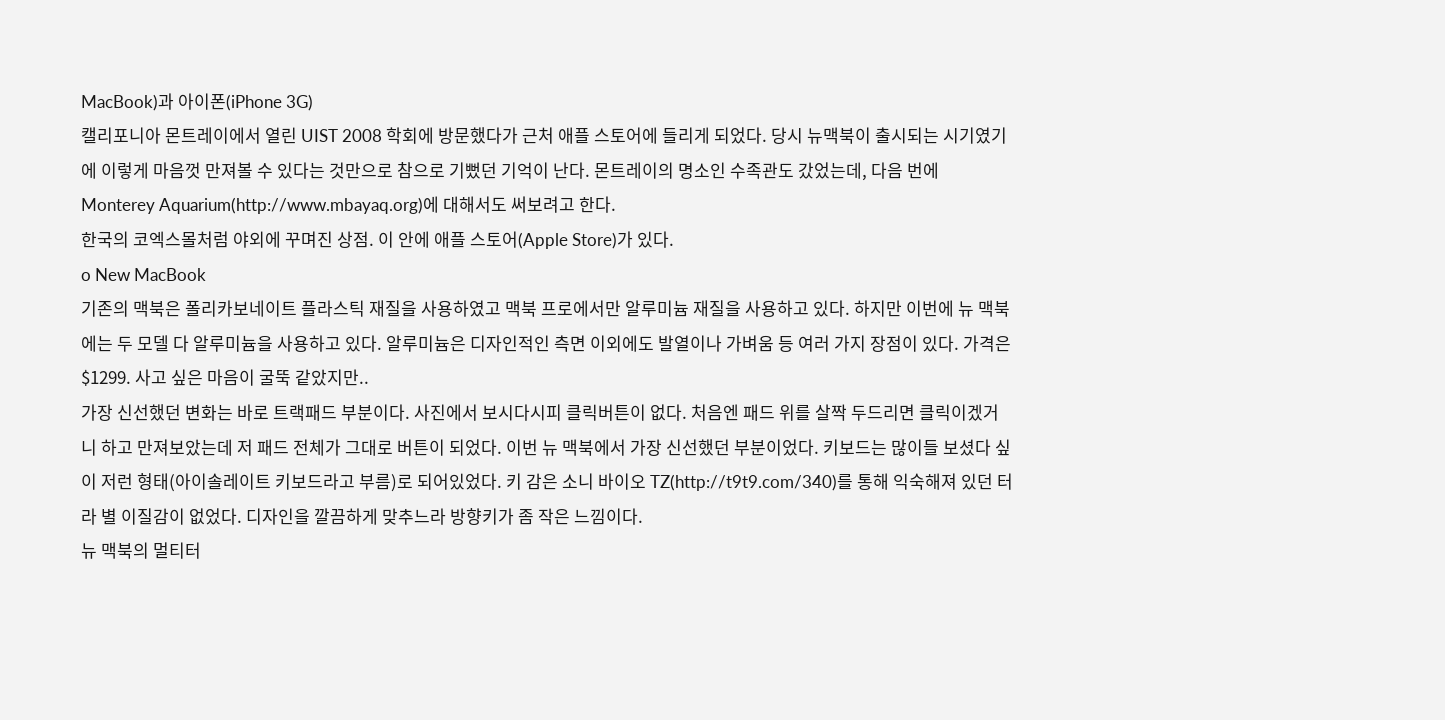MacBook)과 아이폰(iPhone 3G)
캘리포니아 몬트레이에서 열린 UIST 2008 학회에 방문했다가 근처 애플 스토어에 들리게 되었다. 당시 뉴맥북이 출시되는 시기였기에 이렇게 마음껏 만져볼 수 있다는 것만으로 참으로 기뻤던 기억이 난다. 몬트레이의 명소인 수족관도 갔었는데, 다음 번에 Monterey Aquarium(http://www.mbayaq.org)에 대해서도 써보려고 한다.
한국의 코엑스몰처럼 야외에 꾸며진 상점. 이 안에 애플 스토어(Apple Store)가 있다.
o New MacBook
기존의 맥북은 폴리카보네이트 플라스틱 재질을 사용하였고 맥북 프로에서만 알루미늄 재질을 사용하고 있다. 하지만 이번에 뉴 맥북에는 두 모델 다 알루미늄을 사용하고 있다. 알루미늄은 디자인적인 측면 이외에도 발열이나 가벼움 등 여러 가지 장점이 있다. 가격은 $1299. 사고 싶은 마음이 굴뚝 같았지만..
가장 신선했던 변화는 바로 트랙패드 부분이다. 사진에서 보시다시피 클릭버튼이 없다. 처음엔 패드 위를 살짝 두드리면 클릭이겠거니 하고 만져보았는데 저 패드 전체가 그대로 버튼이 되었다. 이번 뉴 맥북에서 가장 신선했던 부분이었다. 키보드는 많이들 보셨다 싶이 저런 형태(아이솔레이트 키보드라고 부름)로 되어있었다. 키 감은 소니 바이오 TZ(http://t9t9.com/340)를 통해 익숙해져 있던 터라 별 이질감이 없었다. 디자인을 깔끔하게 맞추느라 방향키가 좀 작은 느낌이다.
뉴 맥북의 멀티터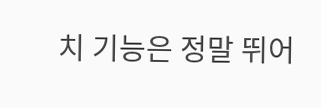치 기능은 정말 뛰어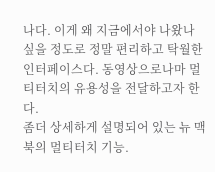나다. 이게 왜 지금에서야 나왔나 싶을 정도로 정말 편리하고 탁월한 인터페이스다. 동영상으로나마 멀티터치의 유용성을 전달하고자 한다.
좀더 상세하게 설명되어 있는 뉴 맥북의 멀티터치 기능.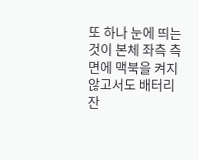또 하나 눈에 띄는 것이 본체 좌측 측면에 맥북을 켜지 않고서도 배터리 잔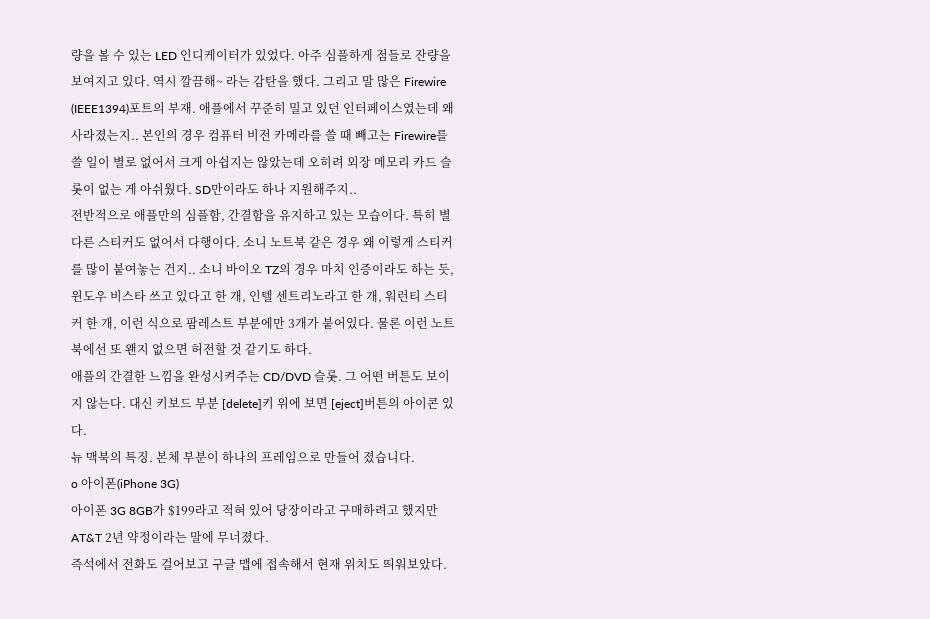량을 볼 수 있는 LED 인디케이터가 있었다. 아주 심플하게 점들로 잔량을 보여지고 있다. 역시 깔끔해~ 라는 감탄을 했다. 그리고 말 많은 Firewire (IEEE1394)포트의 부재. 애플에서 꾸준히 밀고 있던 인터페이스였는데 왜 사라졌는지.. 본인의 경우 컴퓨터 비전 카메라를 쓸 때 빼고는 Firewire를 쓸 일이 별로 없어서 크게 아쉽지는 않았는데 오히려 외장 메모리 카드 슬롯이 없는 게 아쉬웠다. SD만이라도 하나 지원해주지..
전반적으로 애플만의 심플함, 간결함을 유지하고 있는 모습이다. 특히 별다른 스티커도 없어서 다행이다. 소니 노트북 같은 경우 왜 이렇게 스티커를 많이 붙여놓는 건지.. 소니 바이오 TZ의 경우 마치 인증이라도 하는 듯, 윈도우 비스타 쓰고 있다고 한 개, 인텔 센트리노라고 한 개, 워런티 스티커 한 개, 이런 식으로 팜레스트 부분에만 3개가 붙어있다. 물론 이런 노트북에선 또 왠지 없으면 허전할 것 같기도 하다.
애플의 간결한 느낌을 완성시켜주는 CD/DVD 슬롯. 그 어떤 버튼도 보이지 않는다. 대신 키보드 부분 [delete]키 위에 보면 [eject]버튼의 아이콘 있다.
뉴 맥북의 특징. 본체 부분이 하나의 프레임으로 만들어 졌습니다.
o 아이폰(iPhone 3G)
아이폰 3G 8GB가 $199라고 적혀 있어 당장이라고 구매하려고 했지만 AT&T 2년 약정이라는 말에 무너졌다.
즉석에서 전화도 걸어보고 구글 맵에 접속해서 현재 위치도 띄워보았다.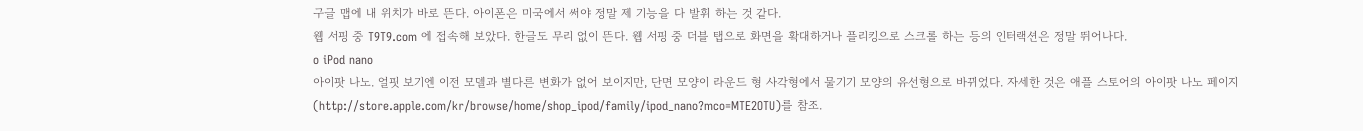구글 맵에 내 위치가 바로 뜬다. 아이폰은 미국에서 써야 정말 제 기능을 다 발휘 하는 것 같다.
웹 서핑 중 T9T9.com 에 접속해 보았다. 한글도 무리 없이 뜬다. 웹 서핑 중 더블 탭으로 화면을 확대하거나 플리킹으로 스크롤 하는 등의 인터랙션은 정말 뛰어나다.
o iPod nano
아이팟 나노. 얼핏 보기엔 이전 모델과 별다른 변화가 없어 보이지만, 단면 모양이 라운드 형 사각형에서 물기기 모양의 유선형으로 바뀌었다. 자세한 것은 애플 스토어의 아이팟 나노 페이지(http://store.apple.com/kr/browse/home/shop_ipod/family/ipod_nano?mco=MTE2OTU)를 참조.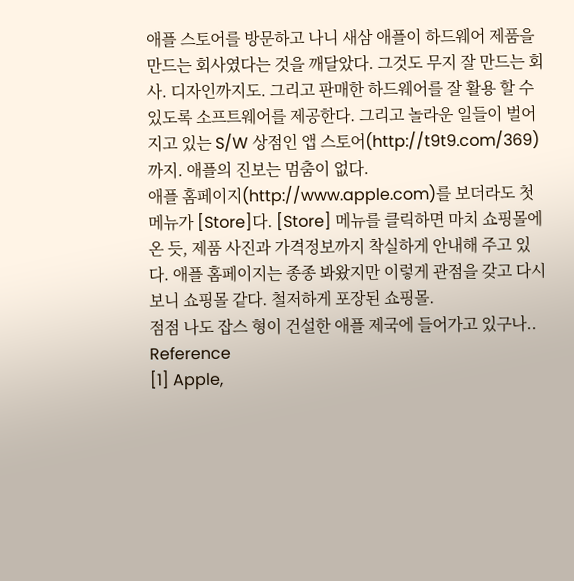애플 스토어를 방문하고 나니 새삼 애플이 하드웨어 제품을 만드는 회사였다는 것을 깨달았다. 그것도 무지 잘 만드는 회사. 디자인까지도. 그리고 판매한 하드웨어를 잘 활용 할 수 있도록 소프트웨어를 제공한다. 그리고 놀라운 일들이 벌어지고 있는 S/W 상점인 앱 스토어(http://t9t9.com/369) 까지. 애플의 진보는 멈춤이 없다.
애플 홈페이지(http://www.apple.com)를 보더라도 첫 메뉴가 [Store]다. [Store] 메뉴를 클릭하면 마치 쇼핑몰에 온 듯, 제품 사진과 가격정보까지 착실하게 안내해 주고 있다. 애플 홈페이지는 종종 봐왔지만 이렇게 관점을 갖고 다시 보니 쇼핑몰 같다. 철저하게 포장된 쇼핑몰.
점점 나도 잡스 형이 건설한 애플 제국에 들어가고 있구나..
Reference
[1] Apple,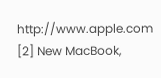http://www.apple.com
[2] New MacBook,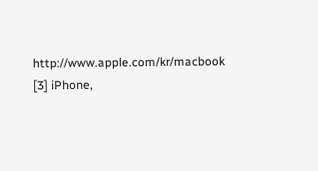http://www.apple.com/kr/macbook
[3] iPhone,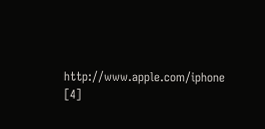http://www.apple.com/iphone
[4]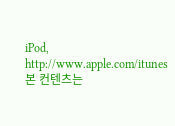iPod, http://www.apple.com/itunes
본 컨텐츠는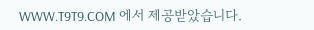WWW.T9T9.COM 에서 제공받았습니다.